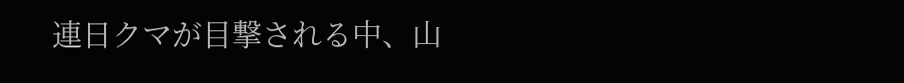連日クマが目撃される中、山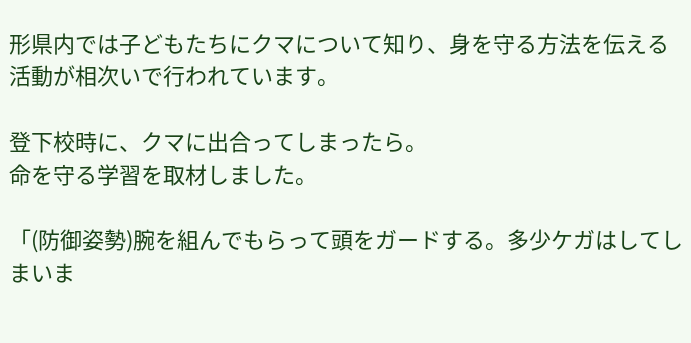形県内では子どもたちにクマについて知り、身を守る方法を伝える活動が相次いで行われています。

登下校時に、クマに出合ってしまったら。
命を守る学習を取材しました。

「(防御姿勢)腕を組んでもらって頭をガードする。多少ケガはしてしまいま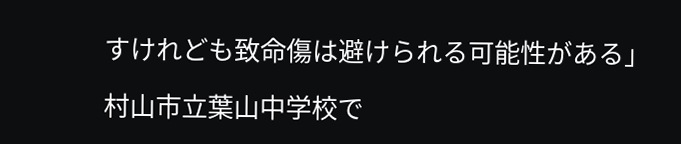すけれども致命傷は避けられる可能性がある」

村山市立葉山中学校で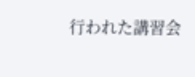行われた講習会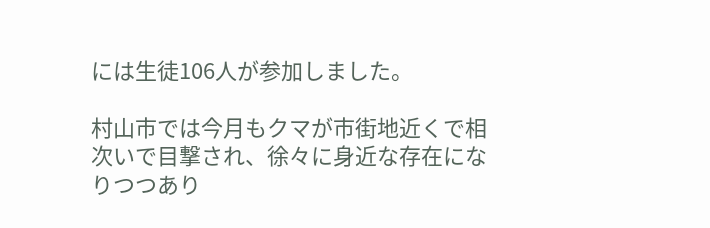には生徒106人が参加しました。

村山市では今月もクマが市街地近くで相次いで目撃され、徐々に身近な存在になりつつあり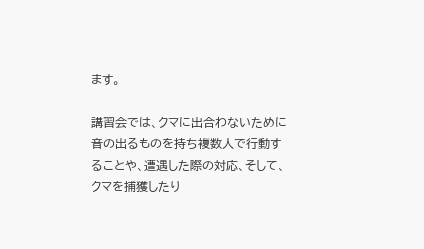ます。

講習会では、クマに出合わないために音の出るものを持ち複数人で行動することや、遭遇した際の対応、そして、クマを捕獲したり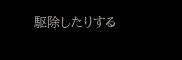駆除したりする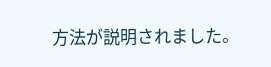方法が説明されました。